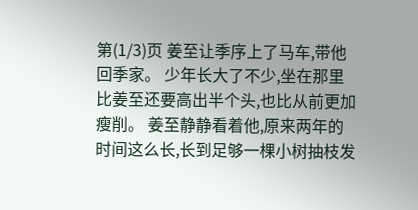第(1/3)页 姜至让季序上了马车,带他回季家。 少年长大了不少,坐在那里比姜至还要高出半个头,也比从前更加瘦削。 姜至静静看着他,原来两年的时间这么长,长到足够一棵小树抽枝发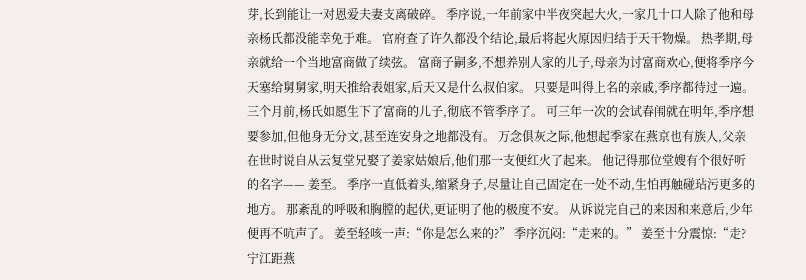芽,长到能让一对恩爱夫妻支离破碎。 季序说,一年前家中半夜突起大火,一家几十口人除了他和母亲杨氏都没能幸免于难。 官府查了许久都没个结论,最后将起火原因归结于天干物燥。 热孝期,母亲就给一个当地富商做了续弦。 富商子嗣多,不想养别人家的儿子,母亲为讨富商欢心,便将季序今天塞给舅舅家,明天推给表姐家,后天又是什么叔伯家。 只要是叫得上名的亲戚,季序都待过一遍。 三个月前,杨氏如愿生下了富商的儿子,彻底不管季序了。 可三年一次的会试春闱就在明年,季序想要参加,但他身无分文,甚至连安身之地都没有。 万念俱灰之际,他想起季家在燕京也有族人,父亲在世时说自从云复堂兄娶了姜家姑娘后,他们那一支便红火了起来。 他记得那位堂嫂有个很好听的名字—— 姜至。 季序一直低着头,缩紧身子,尽量让自己固定在一处不动,生怕再触碰玷污更多的地方。 那紊乱的呼吸和胸膛的起伏,更证明了他的极度不安。 从诉说完自己的来因和来意后,少年便再不吭声了。 姜至轻咳一声:“你是怎么来的?” 季序沉闷:“走来的。” 姜至十分震惊:“走?宁江距燕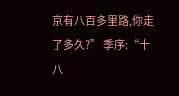京有八百多里路,你走了多久?” 季序:“十八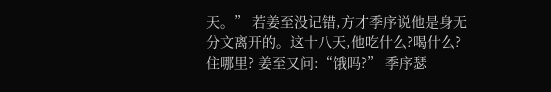天。” 若姜至没记错,方才季序说他是身无分文离开的。这十八天,他吃什么?喝什么?住哪里? 姜至又问:“饿吗?” 季序瑟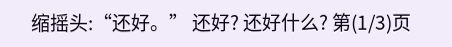缩摇头:“还好。” 还好? 还好什么? 第(1/3)页